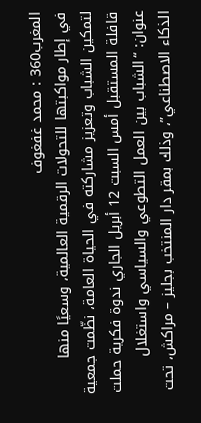المغرب360 : محمد غفغوف
في إطار مواكبتها للتحولات الرقمية العالمية، وسعيًا منها لتمكين الشباب وتعزيز مشاركته في الحياة العامة، نظّمت جمعية قافلة المستقبل أمس السبت 12 أبريل الجاري ندوة فكرية حملت عنوان: “الشباب بين العمل التطوعي والسياسي واستغلال الذكاء الاصطناعي”، وذلك بمقر دار المنتخب بجليز – مراكش، تحت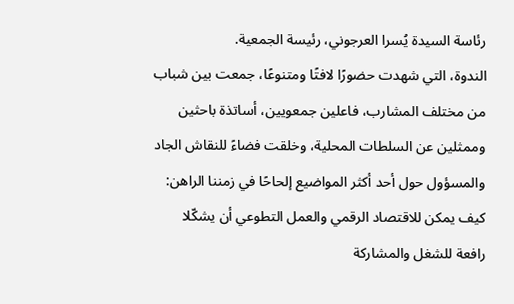رئاسة السيدة يُسرا العرجوني، رئيسة الجمعية.
الندوة، التي شهدت حضورًا لافتًا ومتنوعًا، جمعت بين شباب من مختلف المشارب، فاعلين جمعويين، أساتذة باحثين وممثلين عن السلطات المحلية، وخلقت فضاءً للنقاش الجاد والمسؤول حول أحد أكثر المواضيع إلحاحًا في زمننا الراهن: كيف يمكن للاقتصاد الرقمي والعمل التطوعي أن يشكّلا رافعة للشغل والمشاركة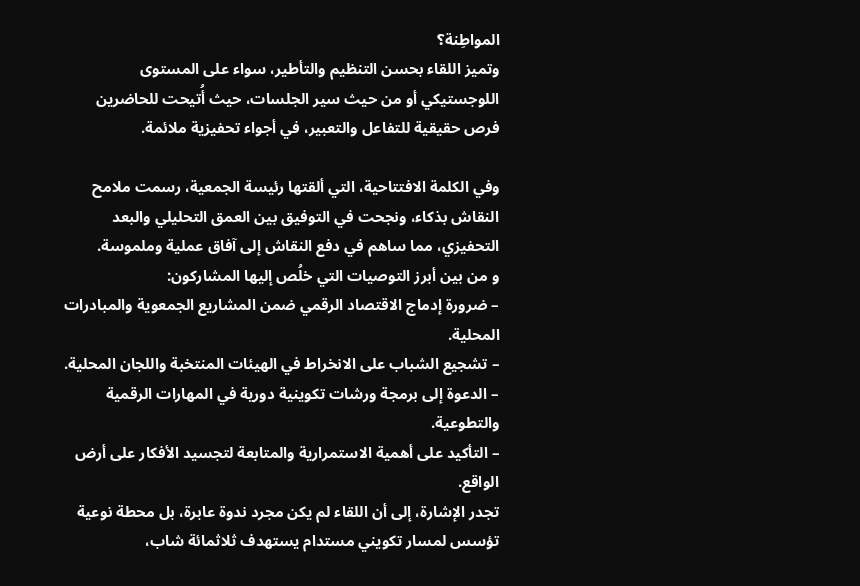المواطِنة؟
وتميز اللقاء بحسن التنظيم والتأطير، سواء على المستوى اللوجستيكي أو من حيث سير الجلسات، حيث أُتيحت للحاضرين فرص حقيقية للتفاعل والتعبير، في أجواء تحفيزية ملائمة.

وفي الكلمة الافتتاحية، التي ألقتها رئيسة الجمعية، رسمت ملامح النقاش بذكاء، ونجحت في التوفيق بين العمق التحليلي والبعد التحفيزي، مما ساهم في دفع النقاش إلى آفاق عملية وملموسة.
و من بين أبرز التوصيات التي خلُص إليها المشاركون:
– ضرورة إدماج الاقتصاد الرقمي ضمن المشاريع الجمعوية والمبادرات المحلية.
– تشجيع الشباب على الانخراط في الهيئات المنتخبة واللجان المحلية.
– الدعوة إلى برمجة ورشات تكوينية دورية في المهارات الرقمية والتطوعية.
– التأكيد على أهمية الاستمرارية والمتابعة لتجسيد الأفكار على أرض الواقع.
تجدر الإشارة، إلى أن اللقاء لم يكن مجرد ندوة عابرة، بل محطة نوعية تؤسس لمسار تكويني مستدام يستهدف ثلاثمائة شاب،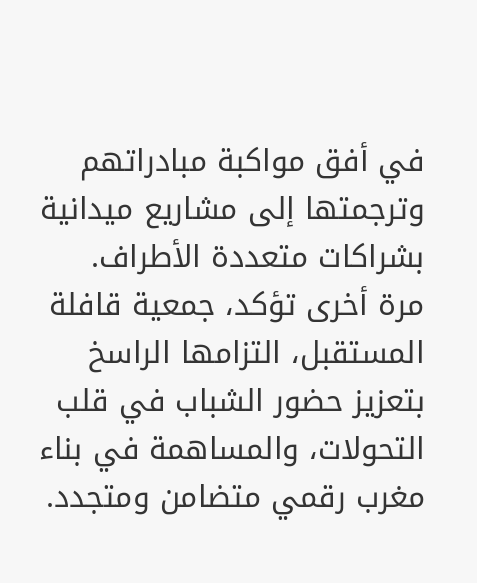في أفق مواكبة مبادراتهم وترجمتها إلى مشاريع ميدانية بشراكات متعددة الأطراف.
مرة أخرى تؤكد، جمعية قافلة المستقبل، التزامها الراسخ بتعزيز حضور الشباب في قلب التحولات، والمساهمة في بناء مغرب رقمي متضامن ومتجدد.